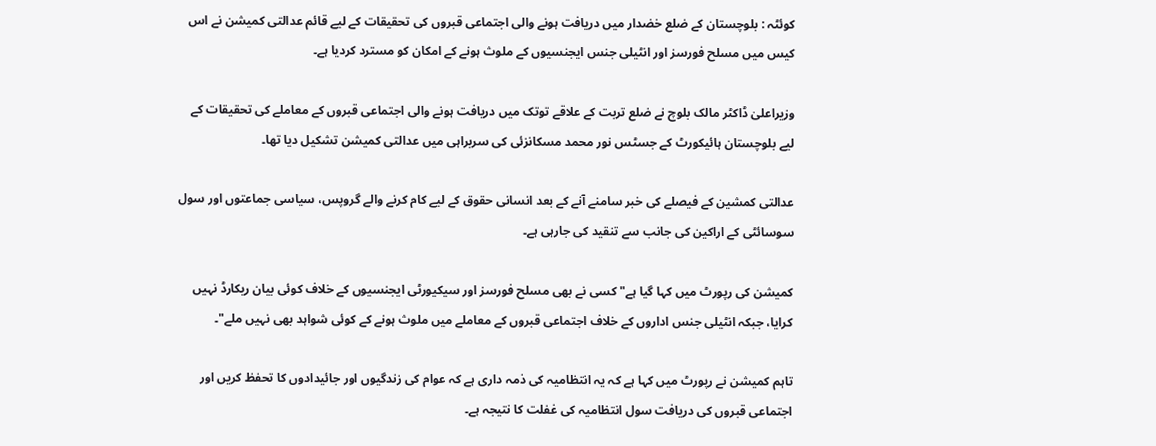کوئٹہ : بلوچستان کے ضلع خضدار میں دریافت ہونے والی اجتماعی قبروں کی تحقیقات کے لیے قائم عدالتی کمیشن نے اس کیس میں مسلح فورسز اور انٹیلی جنس ایجنسیوں کے ملوث ہونے کے امکان کو مسترد کردیا ہے۔

وزیراعلیٰ ڈاکٹر مالک بلوچ نے ضلع تربت کے علاقے توتک میں دریافت ہونے والی اجتماعی قبروں کے معاملے کی تحقیقات کے لیے بلوچستان ہائیکورٹ کے جسٹس نور محمد مسکانزئی کی سربراہی میں عدالتی کمیشن تشکیل دیا تھا۔

عدالتی کمشین کے فیصلے کی خبر سامنے آنے کے بعد انسانی حقوق کے لیے کام کرنے والے گروپس، سیاسی جماعتوں اور سول سوسائٹی کے اراکین کی جانب سے تنقید کی جارہی ہے۔

کمیشن کی رپورٹ میں کہا گیا ہے" کسی نے بھی مسلح فورسز اور سیکیورٹی ایجنسیوں کے خلاف کوئی بیان ریکارڈ نہیں کرایا، جبکہ انٹیلی جنس اداروں کے خلاف اجتماعی قبروں کے معاملے میں ملوث ہونے کے کوئی شواہد بھی نہیں ملے"۔

تاہم کمیشن نے رپورٹ میں کہا ہے کہ یہ انتظامیہ کی ذمہ داری ہے کہ عوام کی زندگیوں اور جائیدادوں کا تحفظ کریں اور اجتماعی قبروں کی دریافت سول انتظامیہ کی غفلت کا نتیجہ ہے۔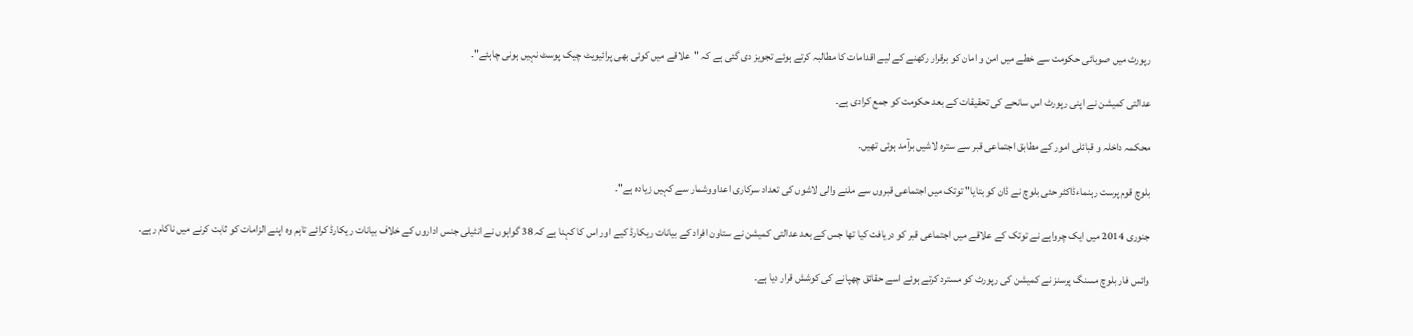رپورٹ میں صوبائی حکومت سے خطے میں امن و امان کو برقرار رکھنے کے لیے اقدامات کا مطالبہ کرتے ہوئے تجویز دی گئی ہے کہ "علاقے میں کوئی بھی پرائیویٹ چیک پوسٹ نہیں ہونی چاہئے"۔

عدالتی کمیشن نے اپنی رپورٹ اس سانحے کی تحقیقات کے بعد حکومت کو جمع کرادی ہے۔

محکمہ داخلہ و قبائلی امور کے مطابق اجتماعی قبر سے سترہ لاشیں برآمد ہوئی تھیں۔

بلوچ قوم پرست رہنماءڈاکٹر حئی بلوچ نے ڈان کو بتایا" توتک میں اجتماعی قبروں سے ملنے والی لاشوں کی تعداد سرکاری اعداووشمار سے کہیں زیادہ ہے"۔

جنوری 2014 میں ایک چرواہے نے توتک کے علاقے میں اجتماعی قبر کو دریافت کیا تھا جس کے بعد عدالتی کمیشن نے ستاون افراد کے بیانات ریکارڈ کیے اور اس کا کہنا ہے کہ 38 گواہوں نے انٹیلی جنس اداروں کے خلاف بیانات ریکارڈ کرائے تاہم وہ اپنے الزامات کو ثابت کرنے میں ناکام رہے۔

وائس فار بلوچ مسنگ پرسنز نے کمیشن کی رپورٹ کو مسترد کرتے ہوئے اسے حقائق چھپانے کی کوشش قرار دیا ہے۔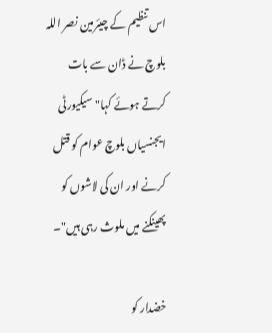اس تنظیم کے چیئرمین نصر اللہ بلوچ نے ڈان سے بات کرتے ہوئے کہا" سیکیورٹی ایجنسیاں بلوچ عوام کو قتل کرنے اور ان کی لاشوں کو پھینکنے میں ملوث رہی ہیں"۔

خضدار کو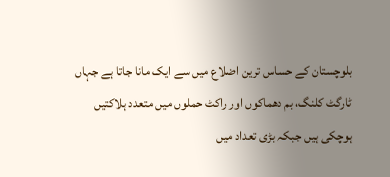بلوچستان کے حساس ترین اضلاع میں سے ایک مانا جاتا ہے جہاں ٹارگٹ کلنگ، بم دھماکوں اور راکٹ حملوں میں متعدد ہلاکتیں ہوچکی ہیں جبکہ بڑی تعداد میں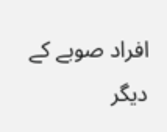افراد صوبے کے دیگر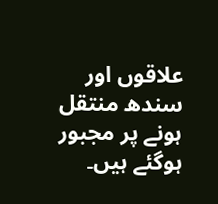علاقوں اور سندھ منتقل ہونے پر مجبور ہوگئے ہیں۔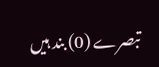تبصرے (0) بند ہیں